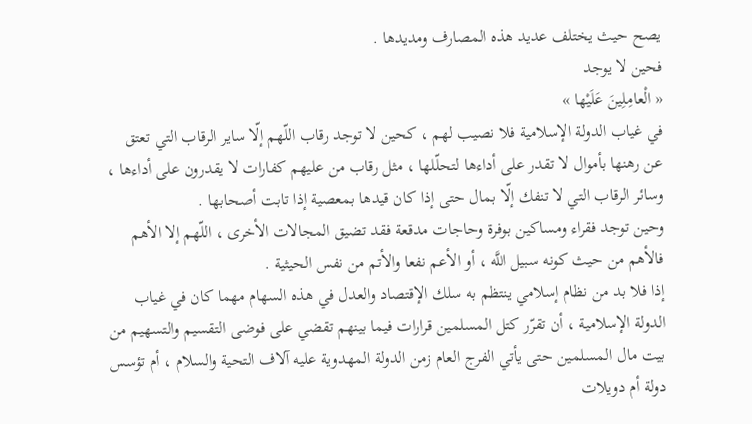يصح حيث يختلف عديد هذه المصارف ومديدها .
فحين لا يوجد
« الْعامِلِينَ عَلَيْها »
في غياب الدولة الإسلامية فلا نصيب لهم ، كحين لا توجد رقاب اللّهم إلّا ساير الرقاب التي تعتق عن رهنها بأموال لا تقدر على أداءها لتحلّلها ، مثل رقاب من عليهم كفارات لا يقدرون على أداءها ، وسائر الرقاب التي لا تنفك إلّا بمال حتى إذا كان قيدها بمعصية إذا تابت أصحابها .
وحين توجد فقراء ومساكين بوفرة وحاجات مدقعة فقد تضيق المجالات الأخرى ، اللّهم إلا الأهم فالأهم من حيث كونه سبيل اللَّه ، أو الأعم نفعا والأتم من نفس الحيثية .
إذا فلا بد من نظام إسلامي ينتظم به سلك الإقتصاد والعدل في هذه السهام مهما كان في غياب الدولة الإسلامية ، أن تقرّر كتل المسلمين قرارات فيما بينهم تقضي على فوضى التقسيم والتسهيم من بيت مال المسلمين حتى يأتي الفرج العام زمن الدولة المهدوية عليه آلاف التحية والسلام ، أم تؤسس دولة أم دويلات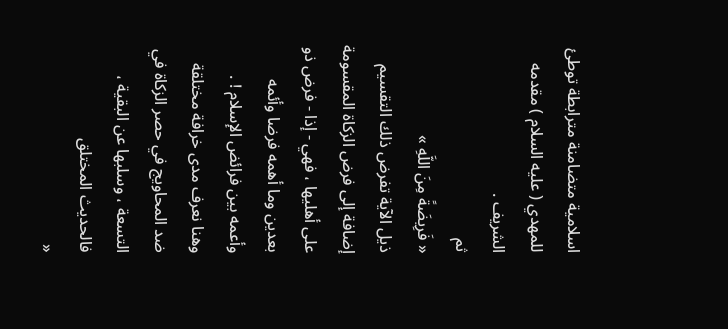اسلامية متضامنة مترابطة توطئ للمهدي ( عليه السلام ) مقدمه الشريف .
ثم
« فَرِيضَةً مِنَ اللَّهِ »
ذيل الآية تفرض ذلك التقسيم إضافة إلى فرض الزكاة المقسومة على أهليها ، فهي - إذا - فرض ذو بعدين وما أهمه فرضا وأئمه وأعمه بين فرائض الإسلام ! .
وهنا نعرف مدى خرافة مختلقة ضد المحاويج في حصر الزكاة في التسعة ، وسلبها عن البقية ، فالحديث المختلق
«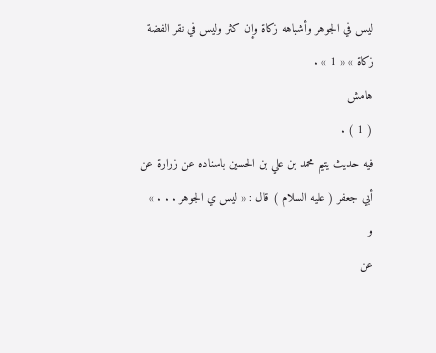ليس في الجوهر وأشباهه زكاة وإن كثر وليس في نقر الفضة زكاة » « 1 » .
هامش
( 1 ) .
فيه حديث يتيم محمد بن علي بن الحسين باسناده عن زرارة عن أبي جعفر ( عليه السلام ) قال : « ليس ي الجوهر . . . »
و
عن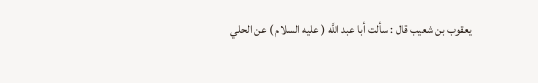يعقوب بن شعيب قال : سألت أبا عبد اللَّه ( عليه السلام ) عن الحلي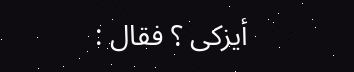أيزكى ؟ فقال :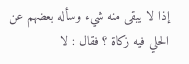إذا لا يبقى منه شيء وسأله بعضهم عن الحلي فيه زكاة ؟ فقال : لا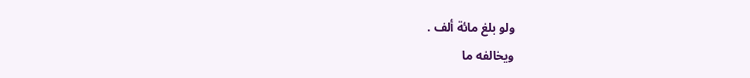ولو بلغ مائة ألف .
ويخالفه ما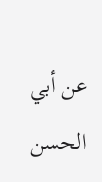عن أبي الحسن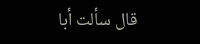قال سألت أبا